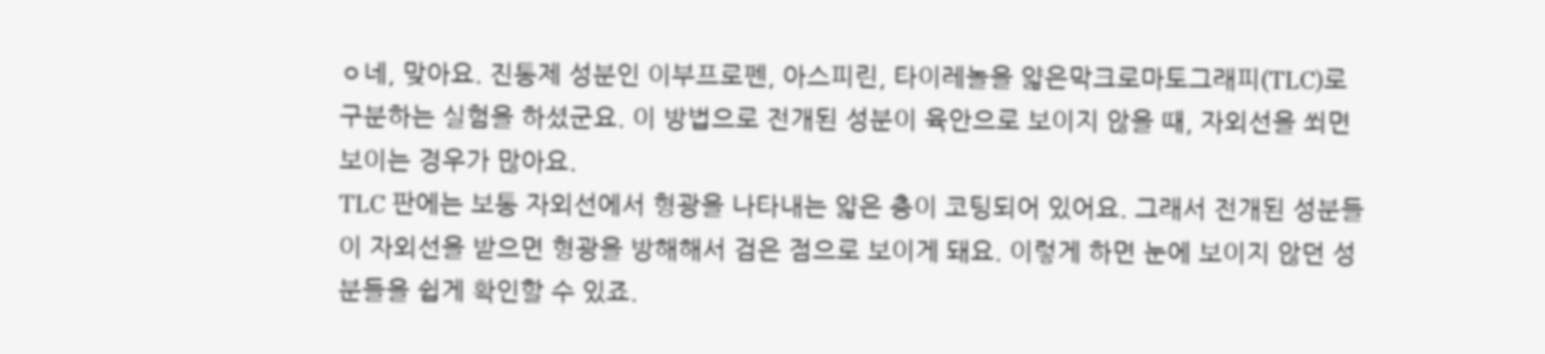ㅇ네, 맞아요. 진통제 성분인 이부프로펜, 아스피린, 타이레놀을 얇은막크로마토그래피(TLC)로 구분하는 실험을 하셨군요. 이 방법으로 전개된 성분이 육안으로 보이지 않을 때, 자외선을 쐬면 보이는 경우가 많아요.
TLC 판에는 보통 자외선에서 형광을 나타내는 얇은 층이 코팅되어 있어요. 그래서 전개된 성분들이 자외선을 받으면 형광을 방해해서 검은 점으로 보이게 돼요. 이렇게 하면 눈에 보이지 않던 성분들을 쉽게 확인할 수 있죠.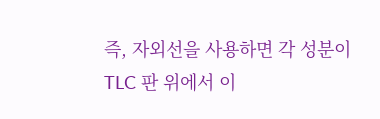즉, 자외선을 사용하면 각 성분이 TLC 판 위에서 이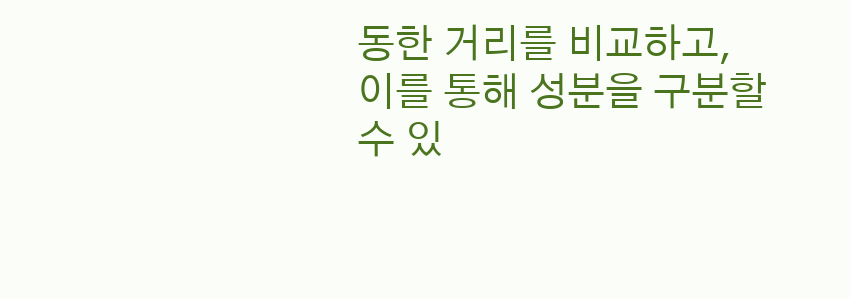동한 거리를 비교하고, 이를 통해 성분을 구분할 수 있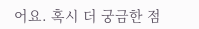어요. 혹시 더 궁금한 점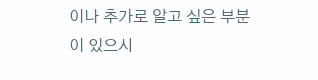이나 추가로 알고 싶은 부분이 있으시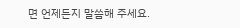면 언제든지 말씀해 주세요.